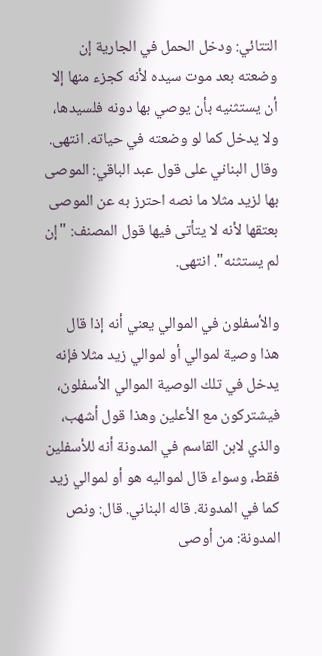التتائي: ودخل الحمل في الجارية إن وضعته بعد موت سيده لأنه كجزء منها إلا أن يستثنيه بأن يوصي بها دونه فلسيدها، ولا يدخل كما لو وضعته في حياته. انتهى. وقال البناني على قول عبد الباقي: الموصى بها لزيد مثلا ما نصه احترز به عن الموصى بعتقها لأنه لا يتأتى فيها قول المصنف: "إن لم يستثنه". انتهى.

والأسفلون في الموالي يعني أنه إذا قال هذا وصية لموالي أو لموالي زيد مثلا فإنه يدخل في تلك الوصية الموالي الأسفلون، فيشتركون مع الأعلين وهذا قول أشهب، والذي لابن القاسم في المدونة أنه للأسفلين فقط، وسواء قال لمواليه هو أو لموالي زيد كما في المدونة. قاله البناني. قال: ونص المدونة: من أوصى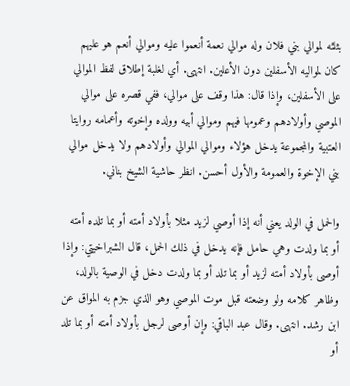بثلثه لموالي بني فلان وله موالي نعمة أنعموا عليه وموالي أنعم هو عليهم كان لمواليه الأسفلين دون الأعلين. انتهى. أي لغلبة إطلاق لفظ الموالي على الأسفلين، وإذا قال: هذا وقف على موالي، ففي قصره على موالي الموصي وأولادهم وعمومها فيهم وموالي أبيه وولده وإخوته وأعمامه روايتا العتبية والمجموعة يدخل هؤلاء وموالي الموالي وأولادهم ولا يدخل موالي بني الإخوة والعمومة والأول أحسن. انظر حاشية الشيخ بناني.

والحمل في الولد يعني أنه إذا أوصي لزيد مثلا بأولاد أمته أو بما تلده أمته أو بما ولدت وهي حامل فإنه يدخل في ذلك الحمل، قال الشبراخيتي: وإذا أوصى بأولاد أمته لزيد أو بما تلد أو بما ولدت دخل في الوصية بالولد، وظاهر كلامه ولو وضعته قبل موت الموصي وهو الذي جزم به المواق عن ابن رشد. انتهى. وقال عبد الباقي: وإن أوصى لرجل بأولاد أمته أو بما تلد أو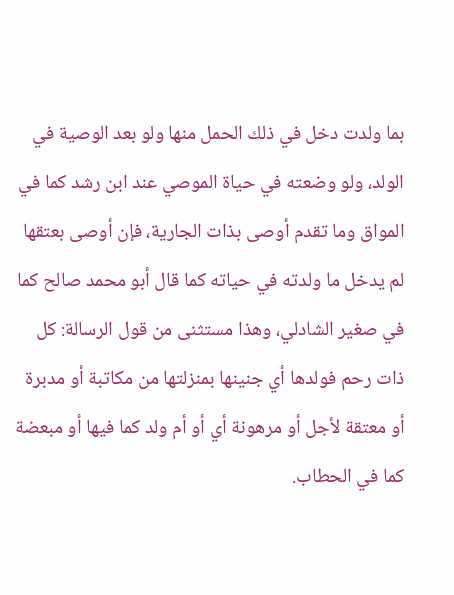بما ولدت دخل في ذلك الحمل منها ولو بعد الوصية في الولد، ولو وضعته في حياة الموصي عند ابن رشد كما في المواق وما تقدم أوصى بذات الجارية، فإن أوصى بعتقها لم يدخل ما ولدته في حياته كما قال أبو محمد صالح كما في صغير الشادلي، وهذا مستثنى من قول الرسالة: كل ذات رحم فولدها أي جنينها بمنزلتها من مكاتبة أو مدبرة أو معتقة لأجل أو مرهونة أي أو أم ولد كما فيها أو مبعضة كما في الحطاب.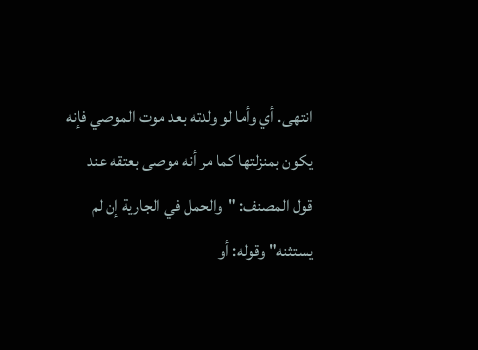انتهى. أي وأما لو ولدته بعد موت الموصي فإنه يكون بمنزلتها كما مر أنه موصى بعتقه عند قول المصنف: "والحمل في الجارية إن لم يستثنه" وقوله: أو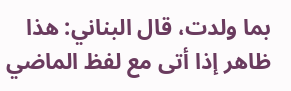بما ولدت، قال البناني: هذا ظاهر إذا أتى مع لفظ الماضي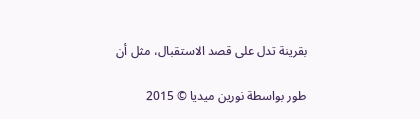بقرينة تدل على قصد الاستقبال، مثل أن

طور بواسطة نورين ميديا © 2015